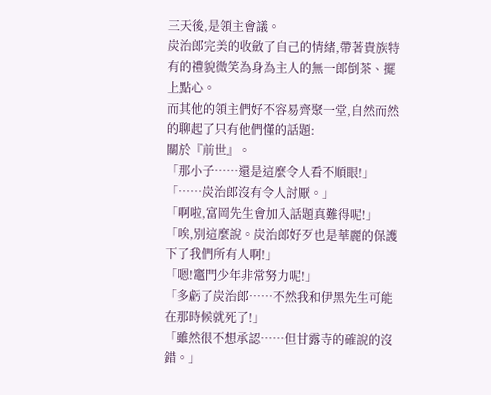三天後,是領主會議。
炭治郎完美的收斂了自己的情緒,帶著貴族特有的禮貌微笑為身為主人的無一郎倒茶、擺上點心。
而其他的領主們好不容易齊聚一堂,自然而然的聊起了只有他們懂的話題:
關於『前世』。
「那小子……還是這麼令人看不順眼!」
「……炭治郎沒有令人討厭。」
「啊啦,富岡先生會加入話題真難得呢!」
「唉,別這麼說。炭治郎好歹也是華麗的保護下了我們所有人啊!」
「嗯!竈門少年非常努力呢!」
「多虧了炭治郎……不然我和伊黑先生可能在那時候就死了!」
「雖然很不想承認……但甘露寺的確說的沒錯。」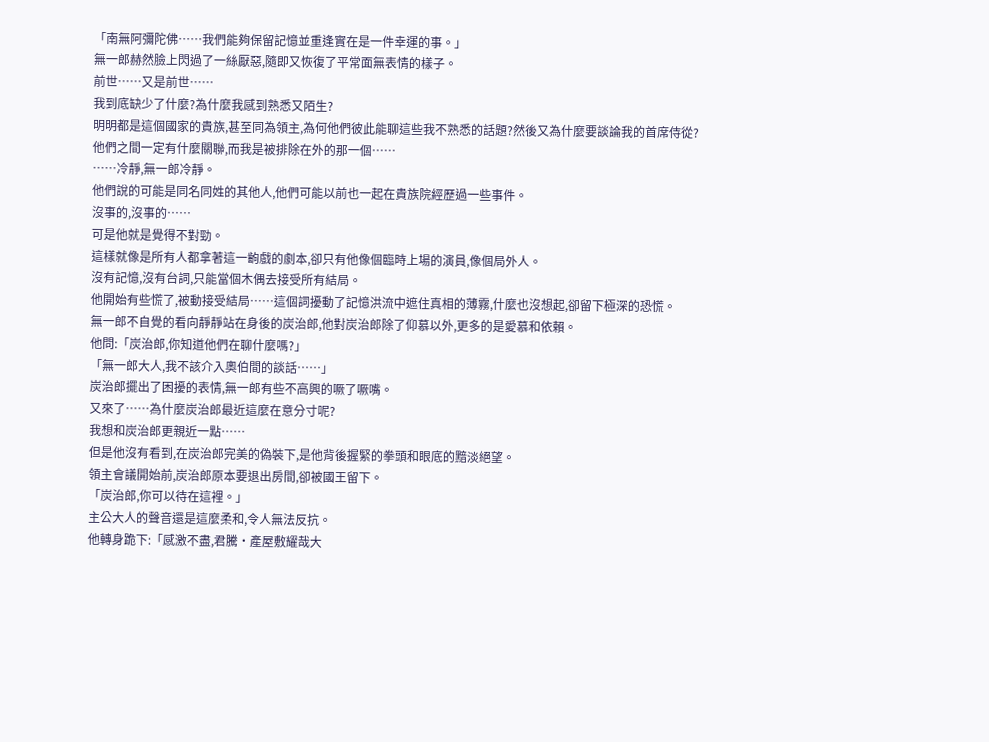「南無阿彌陀佛……我們能夠保留記憶並重逢實在是一件幸運的事。」
無一郎赫然臉上閃過了一絲厭惡,隨即又恢復了平常面無表情的樣子。
前世……又是前世……
我到底缺少了什麼?為什麼我感到熟悉又陌生?
明明都是這個國家的貴族,甚至同為領主,為何他們彼此能聊這些我不熟悉的話題?然後又為什麼要談論我的首席侍從?
他們之間一定有什麼關聯,而我是被排除在外的那一個……
……冷靜,無一郎冷靜。
他們說的可能是同名同姓的其他人,他們可能以前也一起在貴族院經歷過一些事件。
沒事的,沒事的……
可是他就是覺得不對勁。
這樣就像是所有人都拿著這一齣戲的劇本,卻只有他像個臨時上場的演員,像個局外人。
沒有記憶,沒有台詞,只能當個木偶去接受所有結局。
他開始有些慌了,被動接受結局……這個詞擾動了記憶洪流中遮住真相的薄霧,什麼也沒想起,卻留下極深的恐慌。
無一郎不自覺的看向靜靜站在身後的炭治郎,他對炭治郎除了仰慕以外,更多的是愛慕和依賴。
他問:「炭治郎,你知道他們在聊什麼嗎?」
「無一郎大人,我不該介入奧伯間的談話……」
炭治郎擺出了困擾的表情,無一郎有些不高興的噘了噘嘴。
又來了……為什麼炭治郎最近這麼在意分寸呢?
我想和炭治郎更親近一點……
但是他沒有看到,在炭治郎完美的偽裝下,是他背後握緊的拳頭和眼底的黯淡絕望。
領主會議開始前,炭治郎原本要退出房間,卻被國王留下。
「炭治郎,你可以待在這裡。」
主公大人的聲音還是這麼柔和,令人無法反抗。
他轉身跪下:「感激不盡,君騰•產屋敷耀哉大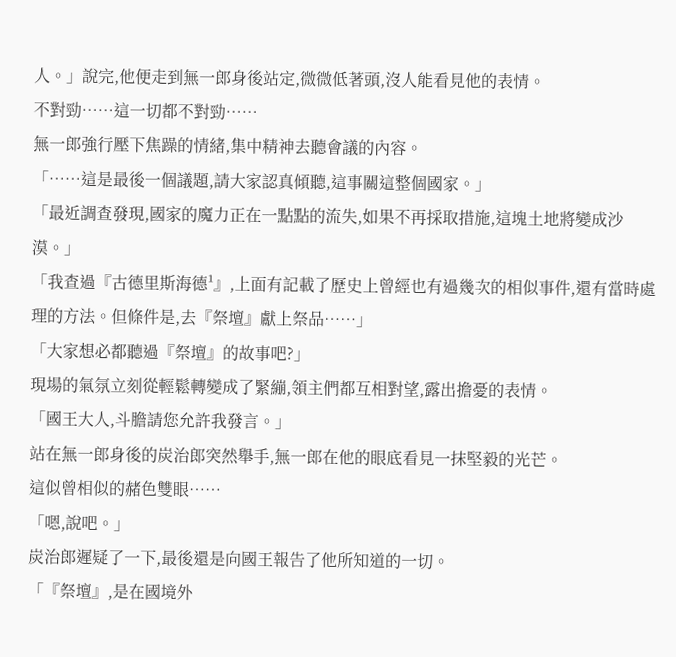人。」說完,他便走到無一郎身後站定,微微低著頭,沒人能看見他的表情。
不對勁……這一切都不對勁……
無一郎強行壓下焦躁的情緒,集中精神去聽會議的內容。
「……這是最後一個議題,請大家認真傾聽,這事關這整個國家。」
「最近調查發現,國家的魔力正在一點點的流失,如果不再採取措施,這塊土地將變成沙漠。」
「我查過『古德里斯海德¹』,上面有記載了歷史上曾經也有過幾次的相似事件,還有當時處理的方法。但條件是,去『祭壇』獻上祭品……」
「大家想必都聽過『祭壇』的故事吧?」
現場的氣氛立刻從輕鬆轉變成了緊繃,領主們都互相對望,露出擔憂的表情。
「國王大人,斗膽請您允許我發言。」
站在無一郎身後的炭治郎突然舉手,無一郎在他的眼底看見一抹堅毅的光芒。
這似曾相似的赭色雙眼……
「嗯,說吧。」
炭治郎遲疑了一下,最後還是向國王報告了他所知道的一切。
「『祭壇』,是在國境外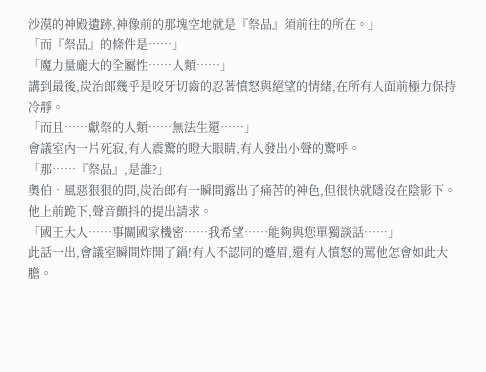沙漠的神殿遺跡,神像前的那塊空地就是『祭品』須前往的所在。」
「而『祭品』的條件是……」
「魔力量龐大的全屬性……人類……」
講到最後,炭治郎幾乎是咬牙切齒的忍著憤怒與絕望的情緒,在所有人面前極力保持冷靜。
「而且……獻祭的人類……無法生還……」
會議室內一片死寂,有人震驚的瞪大眼睛,有人發出小聲的驚呼。
「那……『祭品』,是誰?」
奧伯•風惡狠狠的問,炭治郎有一瞬間露出了痛苦的神色,但很快就隱沒在陰影下。
他上前跪下,聲音顫抖的提出請求。
「國王大人……事關國家機密……我希望……能夠與您單獨談話……」
此話一出,會議室瞬間炸開了鍋!有人不認同的蹙眉,還有人憤怒的罵他怎會如此大膽。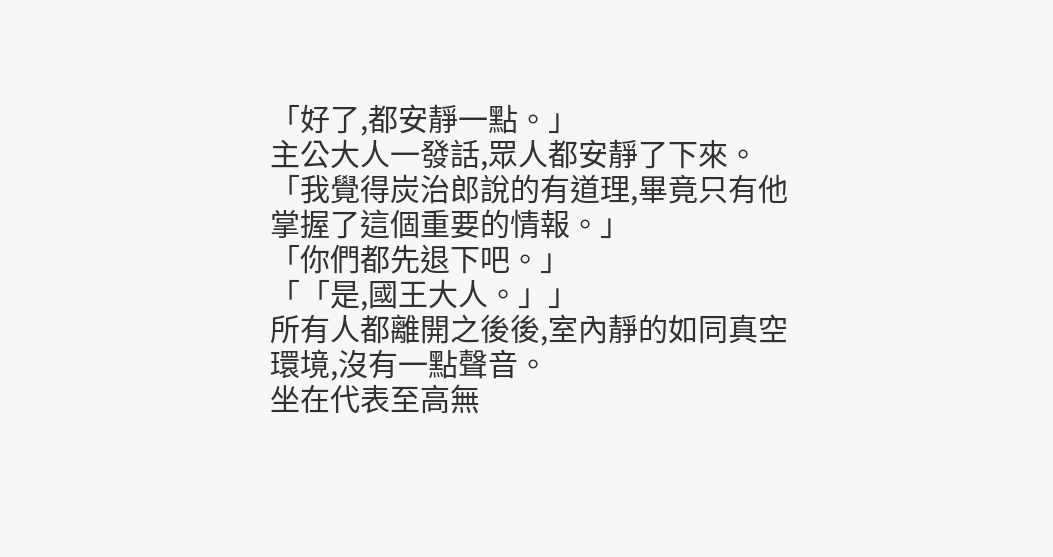「好了,都安靜一點。」
主公大人一發話,眾人都安靜了下來。
「我覺得炭治郎說的有道理,畢竟只有他掌握了這個重要的情報。」
「你們都先退下吧。」
「「是,國王大人。」」
所有人都離開之後後,室內靜的如同真空環境,沒有一點聲音。
坐在代表至高無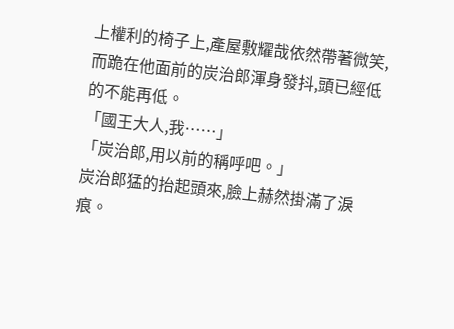上權利的椅子上,產屋敷耀哉依然帶著微笑,而跪在他面前的炭治郎渾身發抖,頭已經低的不能再低。
「國王大人,我……」
「炭治郎,用以前的稱呼吧。」
炭治郎猛的抬起頭來,臉上赫然掛滿了淚痕。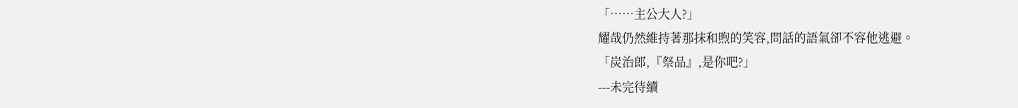「……主公大人?」
耀哉仍然維持著那抹和煦的笑容,問話的語氣卻不容他逃避。
「炭治郎,『祭品』,是你吧?」
---未完待續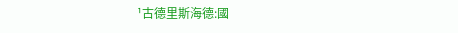¹古德里斯海德:國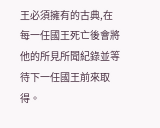王必須擁有的古典,在每一任國王死亡後會將他的所見所聞紀錄並等待下一任國王前來取得。